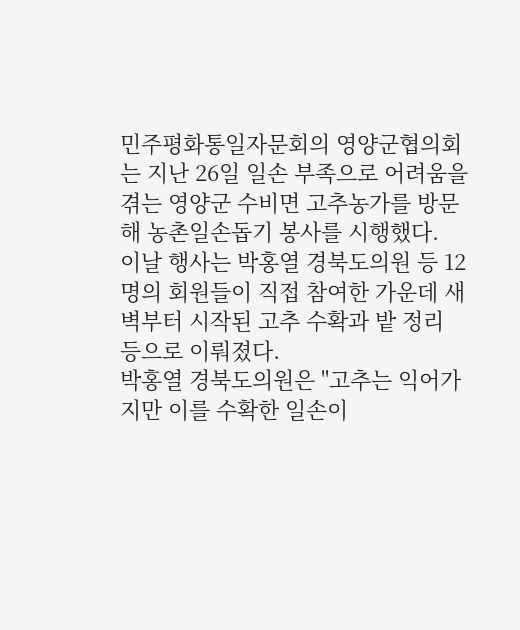민주평화통일자문회의 영양군협의회는 지난 26일 일손 부족으로 어려움을 겪는 영양군 수비면 고추농가를 방문해 농촌일손돕기 봉사를 시행했다.
이날 행사는 박홍열 경북도의원 등 12명의 회원들이 직접 참여한 가운데 새벽부터 시작된 고추 수확과 밭 정리 등으로 이뤄졌다.
박홍열 경북도의원은 "고추는 익어가지만 이를 수확한 일손이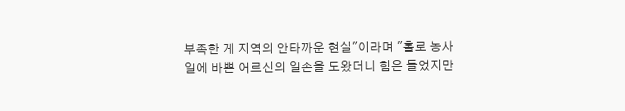부족한 게 지역의 안타까운 현실"이라며 "홀로 농사일에 바쁜 어르신의 일손을 도왔더니 힘은 들었지만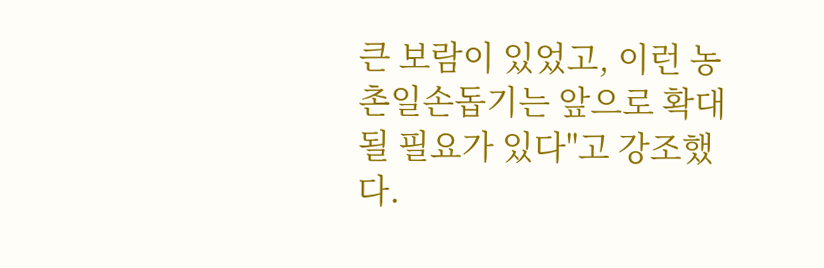큰 보람이 있었고, 이런 농촌일손돕기는 앞으로 확대될 필요가 있다"고 강조했다.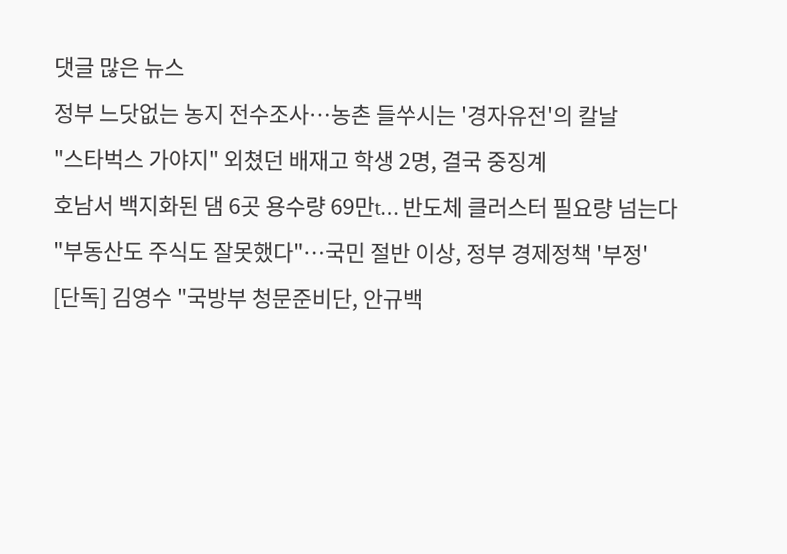댓글 많은 뉴스
정부 느닷없는 농지 전수조사…농촌 들쑤시는 '경자유전'의 칼날
"스타벅스 가야지" 외쳤던 배재고 학생 2명, 결국 중징계
호남서 백지화된 댐 6곳 용수량 69만t… 반도체 클러스터 필요량 넘는다
"부동산도 주식도 잘못했다"…국민 절반 이상, 정부 경제정책 '부정'
[단독] 김영수 "국방부 청문준비단, 안규백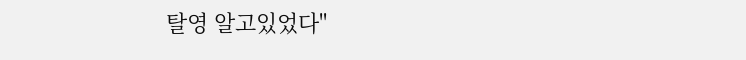탈영 알고있었다"